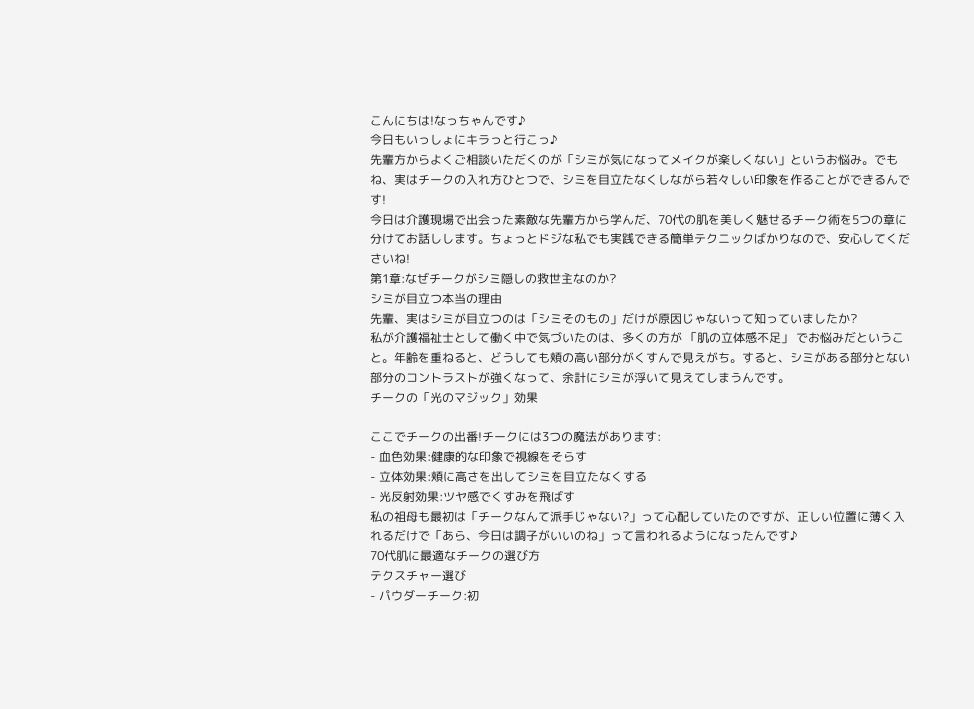こんにちは!なっちゃんです♪
今日もいっしょにキラっと行こっ♪
先輩方からよくご相談いただくのが「シミが気になってメイクが楽しくない」というお悩み。でもね、実はチークの入れ方ひとつで、シミを目立たなくしながら若々しい印象を作ることができるんです!
今日は介護現場で出会った素敵な先輩方から学んだ、70代の肌を美しく魅せるチーク術を5つの章に分けてお話しします。ちょっとドジな私でも実践できる簡単テクニックばかりなので、安心してくださいね!
第1章:なぜチークがシミ隠しの救世主なのか?
シミが目立つ本当の理由
先輩、実はシミが目立つのは「シミそのもの」だけが原因じゃないって知っていましたか?
私が介護福祉士として働く中で気づいたのは、多くの方が 「肌の立体感不足」 でお悩みだということ。年齢を重ねると、どうしても頬の高い部分がくすんで見えがち。すると、シミがある部分とない部分のコントラストが強くなって、余計にシミが浮いて見えてしまうんです。
チークの「光のマジック」効果

ここでチークの出番!チークには3つの魔法があります:
- 血色効果:健康的な印象で視線をそらす
- 立体効果:頬に高さを出してシミを目立たなくする
- 光反射効果:ツヤ感でくすみを飛ばす
私の祖母も最初は「チークなんて派手じゃない?」って心配していたのですが、正しい位置に薄く入れるだけで「あら、今日は調子がいいのね」って言われるようになったんです♪
70代肌に最適なチークの選び方
テクスチャー選び
- パウダーチーク:初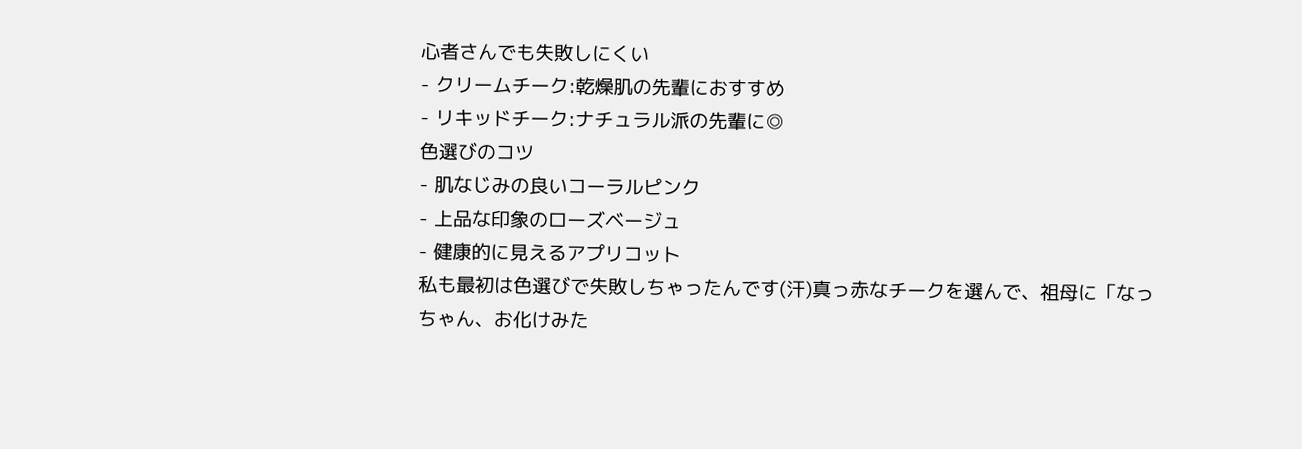心者さんでも失敗しにくい
- クリームチーク:乾燥肌の先輩におすすめ
- リキッドチーク:ナチュラル派の先輩に◎
色選びのコツ
- 肌なじみの良いコーラルピンク
- 上品な印象のローズベージュ
- 健康的に見えるアプリコット
私も最初は色選びで失敗しちゃったんです(汗)真っ赤なチークを選んで、祖母に「なっちゃん、お化けみた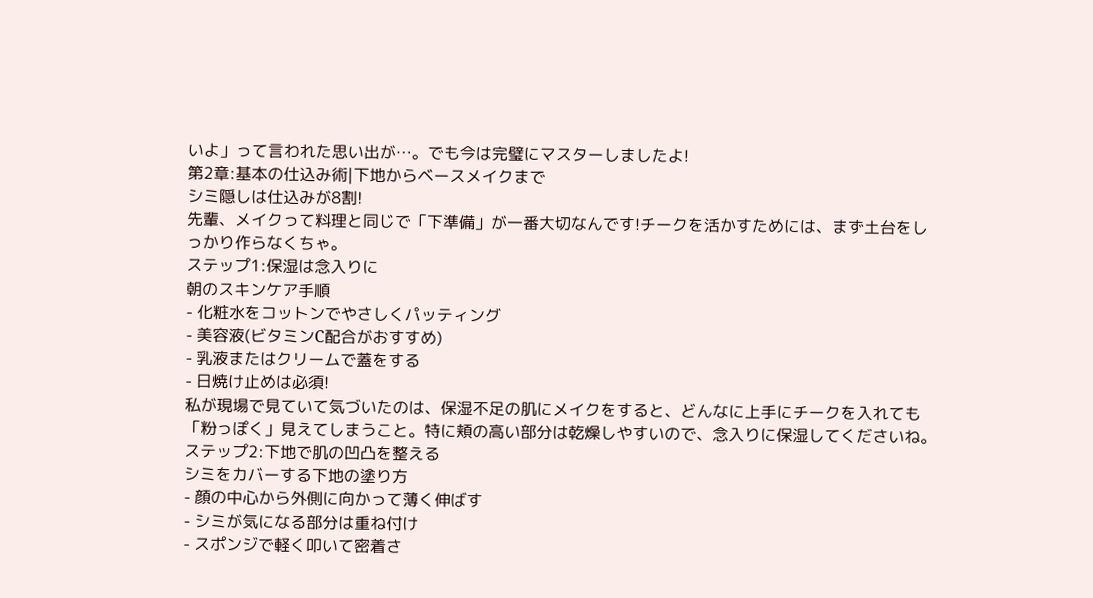いよ」って言われた思い出が…。でも今は完璧にマスターしましたよ!
第2章:基本の仕込み術|下地からベースメイクまで
シミ隠しは仕込みが8割!
先輩、メイクって料理と同じで「下準備」が一番大切なんです!チークを活かすためには、まず土台をしっかり作らなくちゃ。
ステップ1:保湿は念入りに
朝のスキンケア手順
- 化粧水をコットンでやさしくパッティング
- 美容液(ビタミンC配合がおすすめ)
- 乳液またはクリームで蓋をする
- 日焼け止めは必須!
私が現場で見ていて気づいたのは、保湿不足の肌にメイクをすると、どんなに上手にチークを入れても「粉っぽく」見えてしまうこと。特に頬の高い部分は乾燥しやすいので、念入りに保湿してくださいね。
ステップ2:下地で肌の凹凸を整える
シミをカバーする下地の塗り方
- 顔の中心から外側に向かって薄く伸ばす
- シミが気になる部分は重ね付け
- スポンジで軽く叩いて密着さ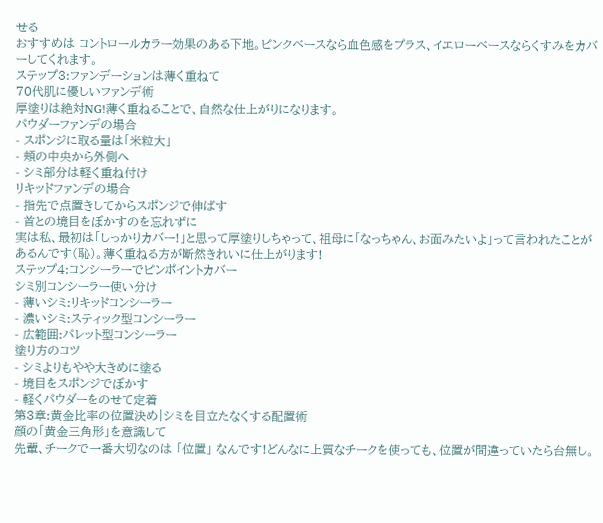せる
おすすめは コントロールカラー効果のある下地。ピンクベースなら血色感をプラス、イエローベースならくすみをカバーしてくれます。
ステップ3:ファンデーションは薄く重ねて
70代肌に優しいファンデ術
厚塗りは絶対NG!薄く重ねることで、自然な仕上がりになります。
パウダーファンデの場合
- スポンジに取る量は「米粒大」
- 頬の中央から外側へ
- シミ部分は軽く重ね付け
リキッドファンデの場合
- 指先で点置きしてからスポンジで伸ばす
- 首との境目をぼかすのを忘れずに
実は私、最初は「しっかりカバー!」と思って厚塗りしちゃって、祖母に「なっちゃん、お面みたいよ」って言われたことがあるんです(恥)。薄く重ねる方が断然きれいに仕上がります!
ステップ4:コンシーラーでピンポイントカバー
シミ別コンシーラー使い分け
- 薄いシミ:リキッドコンシーラー
- 濃いシミ:スティック型コンシーラー
- 広範囲:パレット型コンシーラー
塗り方のコツ
- シミよりもやや大きめに塗る
- 境目をスポンジでぼかす
- 軽くパウダーをのせて定着
第3章:黄金比率の位置決め|シミを目立たなくする配置術
顔の「黄金三角形」を意識して
先輩、チークで一番大切なのは 「位置」 なんです!どんなに上質なチークを使っても、位置が間違っていたら台無し。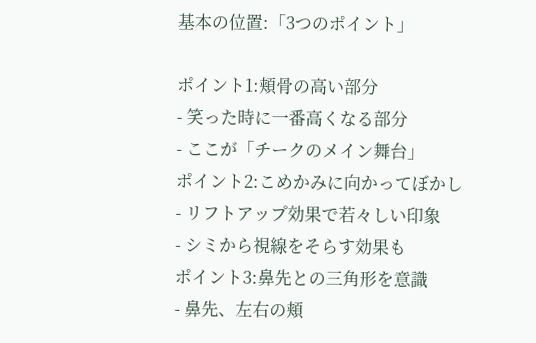基本の位置:「3つのポイント」

ポイント1:頬骨の高い部分
- 笑った時に一番高くなる部分
- ここが「チークのメイン舞台」
ポイント2:こめかみに向かってぼかし
- リフトアップ効果で若々しい印象
- シミから視線をそらす効果も
ポイント3:鼻先との三角形を意識
- 鼻先、左右の頬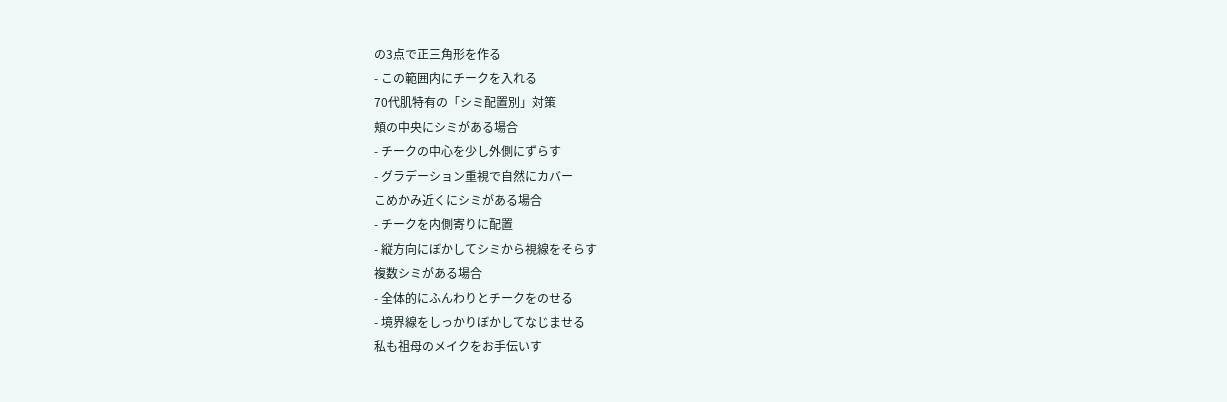の3点で正三角形を作る
- この範囲内にチークを入れる
70代肌特有の「シミ配置別」対策
頬の中央にシミがある場合
- チークの中心を少し外側にずらす
- グラデーション重視で自然にカバー
こめかみ近くにシミがある場合
- チークを内側寄りに配置
- 縦方向にぼかしてシミから視線をそらす
複数シミがある場合
- 全体的にふんわりとチークをのせる
- 境界線をしっかりぼかしてなじませる
私も祖母のメイクをお手伝いす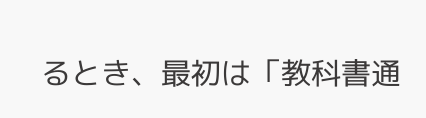るとき、最初は「教科書通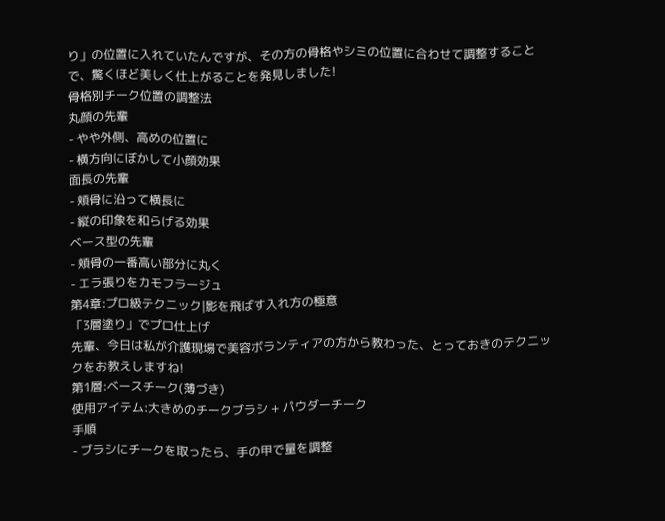り」の位置に入れていたんですが、その方の骨格やシミの位置に合わせて調整することで、驚くほど美しく仕上がることを発見しました!
骨格別チーク位置の調整法
丸顔の先輩
- やや外側、高めの位置に
- 横方向にぼかして小顔効果
面長の先輩
- 頬骨に沿って横長に
- 縦の印象を和らげる効果
ベース型の先輩
- 頬骨の一番高い部分に丸く
- エラ張りをカモフラージュ
第4章:プロ級テクニック|影を飛ばす入れ方の極意
「3層塗り」でプロ仕上げ
先輩、今日は私が介護現場で美容ボランティアの方から教わった、とっておきのテクニックをお教えしますね!
第1層:ベースチーク(薄づき)
使用アイテム:大きめのチークブラシ + パウダーチーク
手順
- ブラシにチークを取ったら、手の甲で量を調整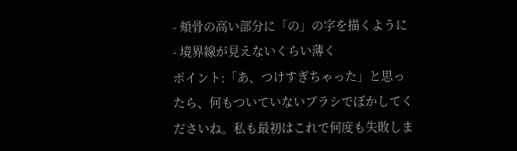- 頬骨の高い部分に「の」の字を描くように
- 境界線が見えないくらい薄く
ポイント:「あ、つけすぎちゃった」と思ったら、何もついていないブラシでぼかしてくださいね。私も最初はこれで何度も失敗しま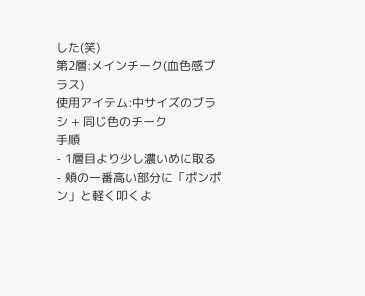した(笑)
第2層:メインチーク(血色感プラス)
使用アイテム:中サイズのブラシ + 同じ色のチーク
手順
- 1層目より少し濃いめに取る
- 頬の一番高い部分に「ポンポン」と軽く叩くよ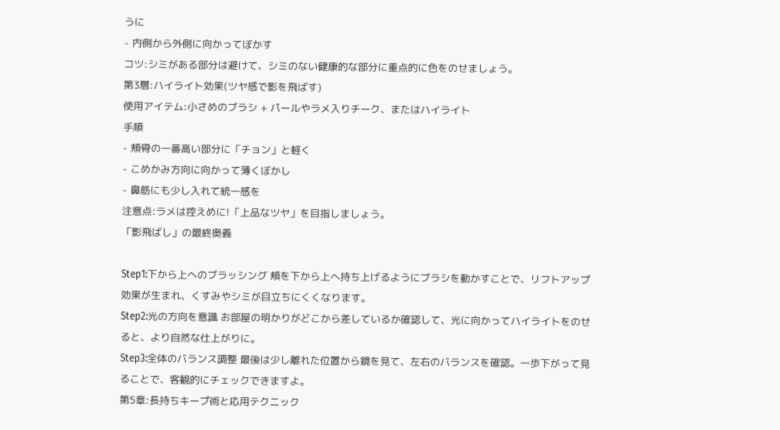うに
- 内側から外側に向かってぼかす
コツ:シミがある部分は避けて、シミのない健康的な部分に重点的に色をのせましょう。
第3層:ハイライト効果(ツヤ感で影を飛ばす)
使用アイテム:小さめのブラシ + パールやラメ入りチーク、またはハイライト
手順
- 頬骨の一番高い部分に「チョン」と軽く
- こめかみ方向に向かって薄くぼかし
- 鼻筋にも少し入れて統一感を
注意点:ラメは控えめに!「上品なツヤ」を目指しましょう。
「影飛ばし」の最終奥義

Step1:下から上へのブラッシング 頬を下から上へ持ち上げるようにブラシを動かすことで、リフトアップ効果が生まれ、くすみやシミが目立ちにくくなります。
Step2:光の方向を意識 お部屋の明かりがどこから差しているか確認して、光に向かってハイライトをのせると、より自然な仕上がりに。
Step3:全体のバランス調整 最後は少し離れた位置から鏡を見て、左右のバランスを確認。一歩下がって見ることで、客観的にチェックできますよ。
第5章:長持ちキープ術と応用テクニック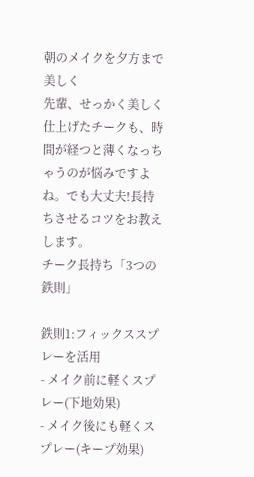朝のメイクを夕方まで美しく
先輩、せっかく美しく仕上げたチークも、時間が経つと薄くなっちゃうのが悩みですよね。でも大丈夫!長持ちさせるコツをお教えします。
チーク長持ち「3つの鉄則」

鉄則1:フィックススプレーを活用
- メイク前に軽くスプレー(下地効果)
- メイク後にも軽くスプレー(キープ効果)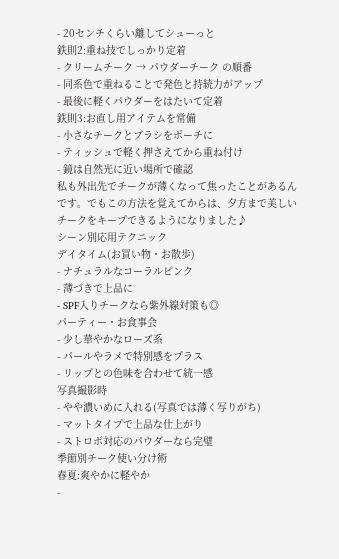- 20センチくらい離してシューっと
鉄則2:重ね技でしっかり定着
- クリームチーク → パウダーチーク の順番
- 同系色で重ねることで発色と持続力がアップ
- 最後に軽くパウダーをはたいて定着
鉄則3:お直し用アイテムを常備
- 小さなチークとブラシをポーチに
- ティッシュで軽く押さえてから重ね付け
- 鏡は自然光に近い場所で確認
私も外出先でチークが薄くなって焦ったことがあるんです。でもこの方法を覚えてからは、夕方まで美しいチークをキープできるようになりました♪
シーン別応用テクニック
デイタイム(お買い物・お散歩)
- ナチュラルなコーラルピンク
- 薄づきで上品に
- SPF入りチークなら紫外線対策も◎
パーティー・お食事会
- 少し華やかなローズ系
- パールやラメで特別感をプラス
- リップとの色味を合わせて統一感
写真撮影時
- やや濃いめに入れる(写真では薄く写りがち)
- マットタイプで上品な仕上がり
- ストロボ対応のパウダーなら完璧
季節別チーク使い分け術
春夏:爽やかに軽やか
-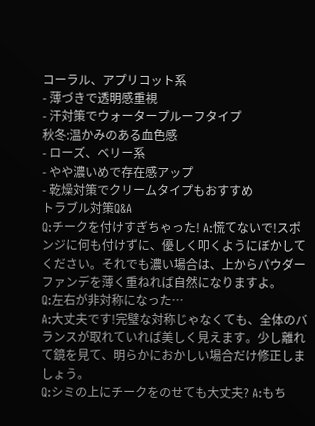コーラル、アプリコット系
- 薄づきで透明感重視
- 汗対策でウォータープルーフタイプ
秋冬:温かみのある血色感
- ローズ、ベリー系
- やや濃いめで存在感アップ
- 乾燥対策でクリームタイプもおすすめ
トラブル対策Q&A
Q:チークを付けすぎちゃった! A:慌てないで!スポンジに何も付けずに、優しく叩くようにぼかしてください。それでも濃い場合は、上からパウダーファンデを薄く重ねれば自然になりますよ。
Q:左右が非対称になった…
A:大丈夫です!完璧な対称じゃなくても、全体のバランスが取れていれば美しく見えます。少し離れて鏡を見て、明らかにおかしい場合だけ修正しましょう。
Q:シミの上にチークをのせても大丈夫? A:もち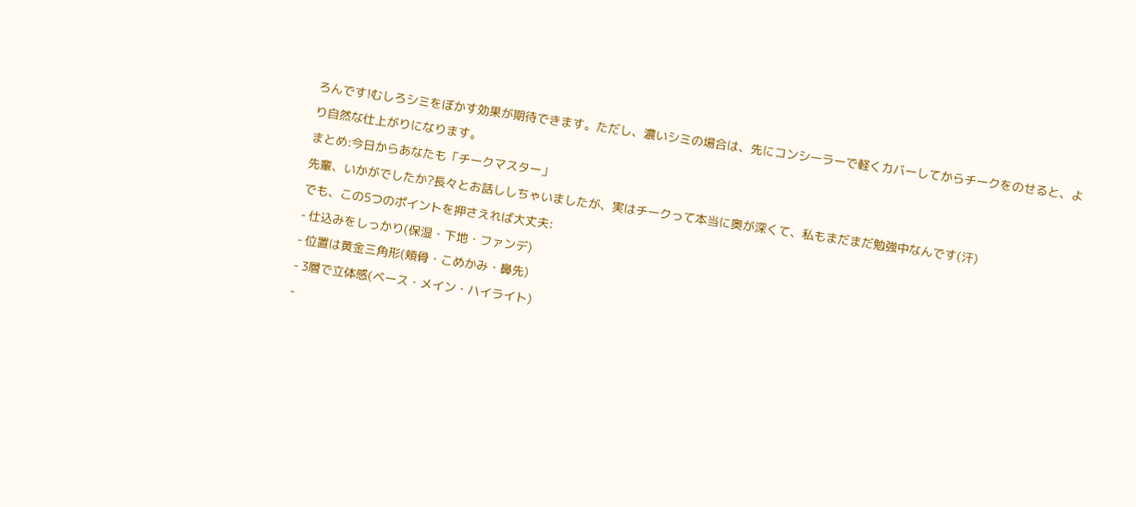ろんです!むしろシミをぼかす効果が期待できます。ただし、濃いシミの場合は、先にコンシーラーで軽くカバーしてからチークをのせると、より自然な仕上がりになります。
まとめ:今日からあなたも「チークマスター」
先輩、いかがでしたか?長々とお話ししちゃいましたが、実はチークって本当に奥が深くて、私もまだまだ勉強中なんです(汗)
でも、この5つのポイントを押さえれば大丈夫:
- 仕込みをしっかり(保湿・下地・ファンデ)
- 位置は黄金三角形(頬骨・こめかみ・鼻先)
- 3層で立体感(ベース・メイン・ハイライト)
-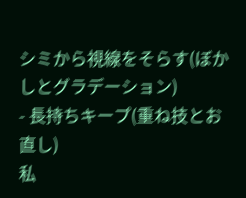シミから視線をそらす(ぼかしとグラデーション)
- 長持ちキープ(重ね技とお直し)
私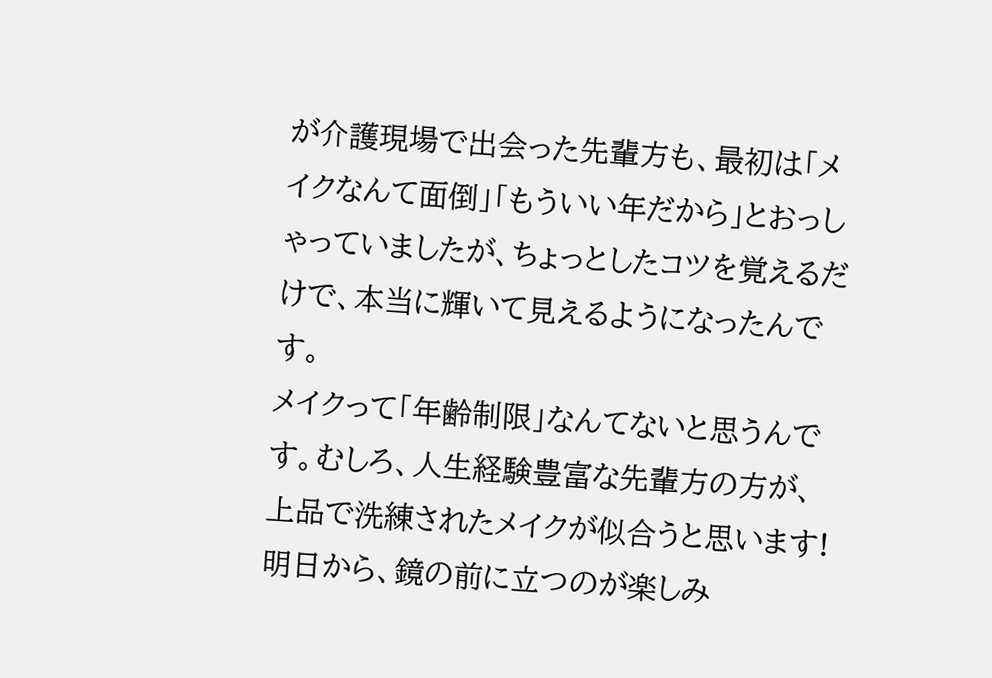が介護現場で出会った先輩方も、最初は「メイクなんて面倒」「もういい年だから」とおっしゃっていましたが、ちょっとしたコツを覚えるだけで、本当に輝いて見えるようになったんです。
メイクって「年齢制限」なんてないと思うんです。むしろ、人生経験豊富な先輩方の方が、上品で洗練されたメイクが似合うと思います!
明日から、鏡の前に立つのが楽しみ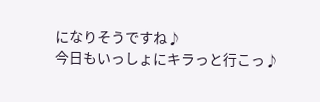になりそうですね♪
今日もいっしょにキラっと行こっ♪